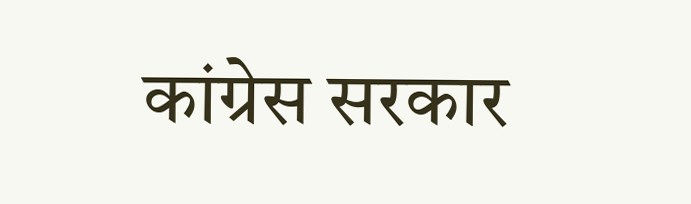कांग्रेस सरकार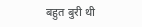बहुत बुरी थी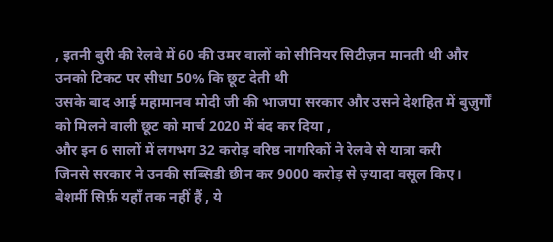, इतनी बुरी की रेलवे में 60 की उमर वालों को सीनियर सिटीज़न मानती थी और उनको टिकट पर सीधा 50% कि छूट देती थी
उसके बाद आई महामानव मोदी जी की भाजपा सरकार और उसने देशहित में बुज़ुर्गों को मिलने वाली छूट को मार्च 2020 में बंद कर दिया ,
और इन 6 सालों में लगभग 32 करोड़ वरिष्ठ नागरिकों ने रेलवे से यात्रा करी
जिनसे सरकार ने उनकी सब्सिडी छीन कर 9000 करोड़ से ज़्यादा वसूल किए।
बेशर्मी सिर्फ़ यहाँ तक नहीं हैं , ये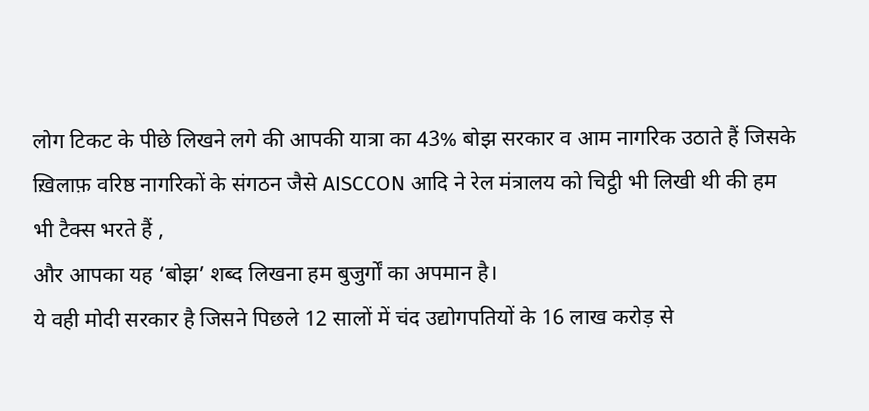लोग टिकट के पीछे लिखने लगे की आपकी यात्रा का 43% बोझ सरकार व आम नागरिक उठाते हैं जिसके ख़िलाफ़ वरिष्ठ नागरिकों के संगठन जैसे AISCCON आदि ने रेल मंत्रालय को चिट्ठी भी लिखी थी की हम भी टैक्स भरते हैं ,
और आपका यह ‘बोझ’ शब्द लिखना हम बुजुर्गों का अपमान है।
ये वही मोदी सरकार है जिसने पिछले 12 सालों में चंद उद्योगपतियों के 16 लाख करोड़ से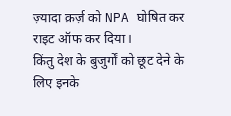ज़्यादा क़र्ज़ को NPA घोषित कर राइट ऑफ कर दिया।
किंतु देश के बुजुर्गों को छूट देने के लिए इनके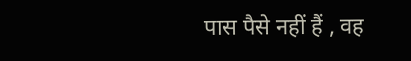पास पैसे नहीं हैं , वह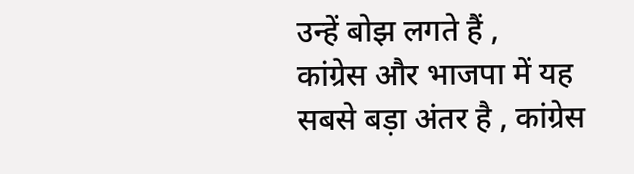उन्हें बोझ लगते हैं ,
कांग्रेस और भाजपा में यह सबसे बड़ा अंतर है , कांग्रेस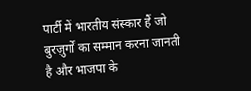पार्टी में भारतीय संस्कार हैं जो बुरज़ुर्गों का सम्मान करना जानती है और भाजपा के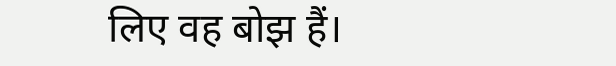लिए वह बोझ हैं।